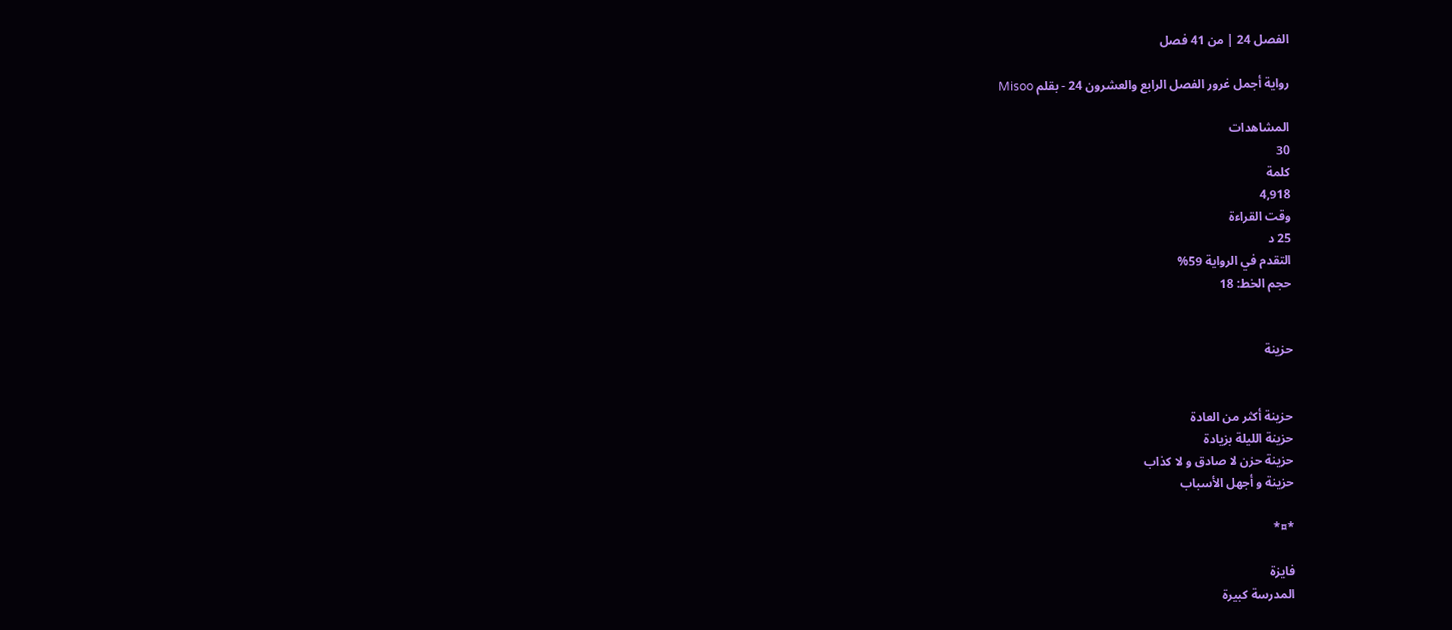الفصل 24 | من 41 فصل

رواية أجمل غرور الفصل الرابع والعشرون 24 - بقلم Misoo

المشاهدات
30
كلمة
4,918
وقت القراءة
25 د
التقدم في الرواية 59%
حجم الخط: 18


حزينة


حزينة أكثر من العادة
حزينة الليلة بزيادة
حزينة حزن لا صادق و لا كذاب
حزينة و أجهل الأسباب

*¤*

فايزة
المدرسة كبيرة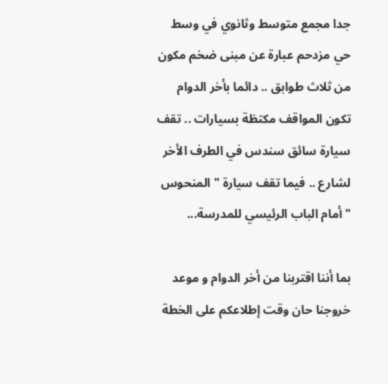جدا مجمع متوسط وثانوي في وسط حي مزدحم عبارة عن مبنى ضخم مكون من ثلاث طوابق .. دائما بأخر الدوام تكون المواقف مكتظة بسيارات .. تقف سيارة سائق سندس في الطرف الأخر لشارع .. فيما تقف سيارة "المنحوس " أمام الباب الرئيسي للمدرسة...

بما أننا اقتربنا من أخر الدوام و موعد خروجنا حان وقت إطلاعكم على الخطة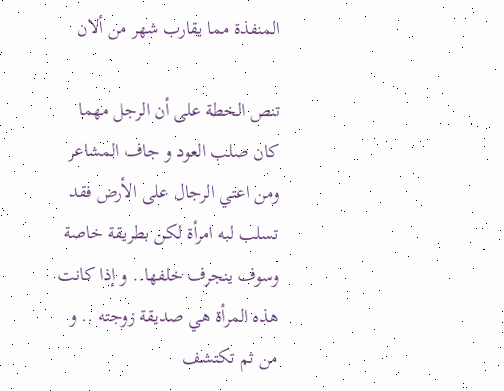المنفذة مما يقارب شهر من ألان

تنص الخطة على أن الرجل مهما كان صلب العود و جاف المشاعر ومن اعتي الرجال على الأرض فقد تسلب لبه امرأة لكن بطريقة خاصة وسوف ينجرف خلفها.. و إذا كانت هذه المرأة هي صديقة زوجته .. و من ثم تكتشف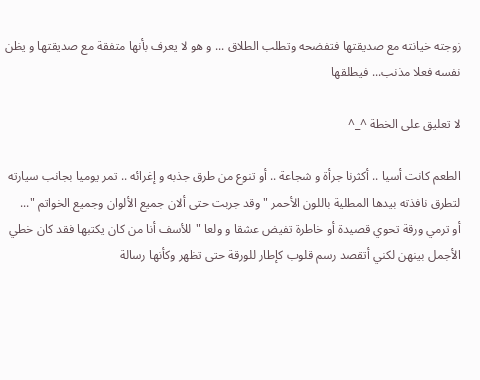زوجته خيانته مع صديقتها فتفضحه وتطلب الطلاق ... و هو لا يعرف بأنها متفقة مع صديقتها و يظن نفسه فعلا مذنب... فيطلقها

لا تعليق على الخطة ^_^

الطعم كانت أسيا .. أكثرنا جرأة و شجاعة .. أو تنوع من طرق جذبه و إغرائه .. تمر يوميا بجانب سيارته لتطرق نافذته بيدها المطلية باللون الأحمر " وقد جربت حتى ألان جميع الألوان وجميع الخواتم "...
أو ترمي ورقة تحوي قصيدة أو خاطرة تفيض عشقا و ولعا "للأسف أنا من كان يكتبها فقد كان خطي الأجمل بينهن لكني أتقصد رسم قلوب كإطار للورقة حتى تظهر وكأنها رسالة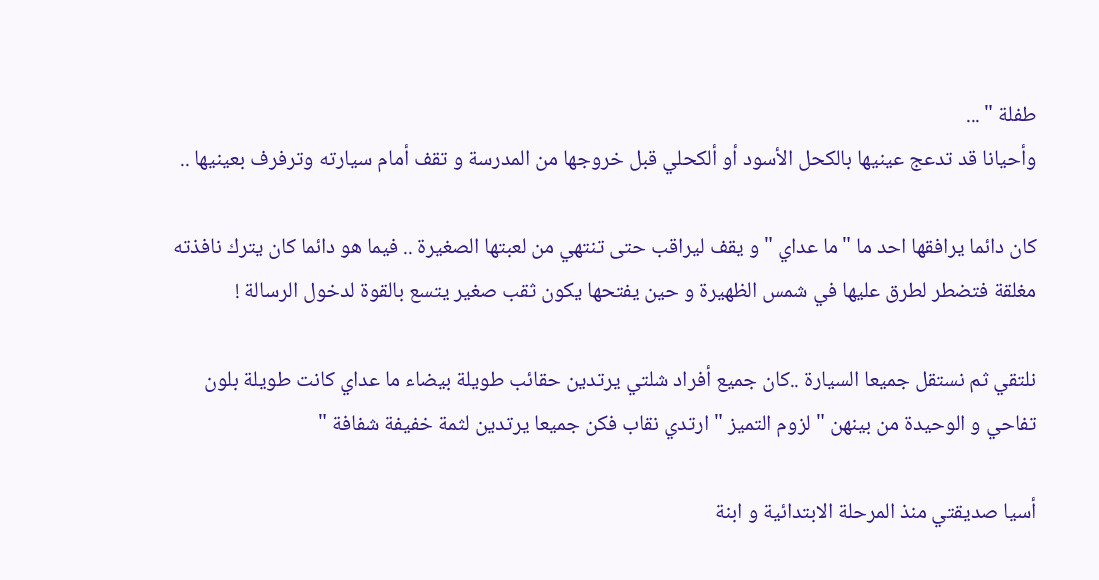طفلة " ...
وأحيانا قد تدعج عينيها بالكحل الأسود أو ألكحلي قبل خروجها من المدرسة و تقف أمام سيارته وترفرف بعينيها ..

كان دائما يرافقها احد ما "ما عداي " و يقف ليراقب حتى تنتهي من لعبتها الصغيرة .. فيما هو دائما كان يترك نافذته مغلقة فتضطر لطرق عليها في شمس الظهيرة و حين يفتحها يكون ثقب صغير يتسع بالقوة لدخول الرسالة !

نلتقي ثم نستقل جميعا السيارة ..كان جميع أفراد شلتي يرتدين حقائب طويلة بيضاء ما عداي كانت طويلة بلون تفاحي و الوحيدة من بينهن " لزوم التميز " ارتدي نقاب فكن جميعا يرتدين لثمة خفيفة شفافة "

أسيا صديقتي منذ المرحلة الابتدائية و ابنة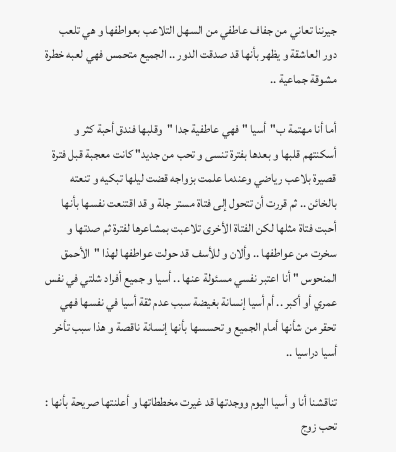جيرننا تعاني من جفاف عاطفي من السهل التلاعب بعواطفها و هي تلعب دور العاشقة و يظهر بأنها قد صدقت الدور .. الجميع متحمس فهي لعبه خطرة مشوقة جماعية ..

أما أنا مهتمة ب"أسيا " فهي عاطفية جدا "وقلبها فندق أحبة كثر و أسكنتهم قلبها و بعدها بفترة تنسى و تحب من جديد" كانت معجبة قبل فترة قصيرة بلاعب رياضي وعندما علمت بزواجه قضت ليلها تبكيه و تنعته بالخائن .. ثم قررت أن تتحول إلى فتاة مستر جلة و قد اقتنعت نفسها بأنها أحبت فتاة مثلها لكن الفتاة الأخرى تلاعبت بمشاعرها لفترة ثم صدتها و سخرت من عواطفها .. وألان و للأسف قد حولت عواطفها لهذا "الأحمق المنحوس " أنا اعتبر نفسي مسئولة عنها .. أسيا و جميع أفراد شلتي في نفس عمري أو أكبر .. أم أسيا إنسانة بغيضة سبب عدم ثقة أسيا في نفسها فهي تحقر من شأنها أمام الجميع و تحسسها بأنها إنسانة ناقصة و هذا سبب تأخر أسيا دراسيا ..

تناقشنا أنا و أسيا اليوم ووجدتها قد غيرت مخططاتها و أعلنتها صريحة بأنها : تحب زوج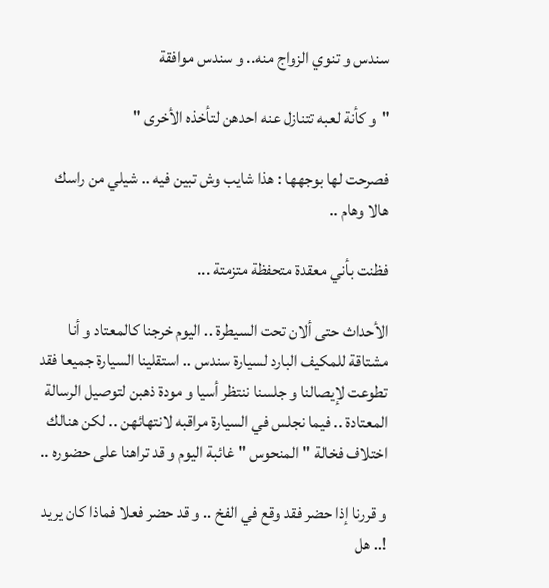سندس و تنوي الزواج منه.. و سندس موافقة

"و كأنة لعبه تتنازل عنه احدهن لتأخذه الأخرى "

فصرحت لها بوجهها : هذا شايب وش تبين فيه .. شيلي من راسك هالا وهام ..

فظنت بأني معقدة متحفظة متزمتة ...

الأحداث حتى ألان تحت السيطرة .. اليوم خرجنا كالمعتاد و أنا مشتاقة للمكيف البارد لسيارة سندس .. استقلينا السيارة جميعا فقد تطوعت لإيصالنا و جلسنا ننتظر أسيا و مودة ذهبن لتوصيل الرسالة المعتادة .. فيما نجلس في السيارة مراقبه لانتهائهن .. لكن هنالك اختلاف فخالة "المنحوس " غائبة اليوم و قد تراهنا على حضوره ..

و قررنا إذا حضر فقد وقع في الفخ .. و قد حضر فعلا فماذا كان يريد !.. هل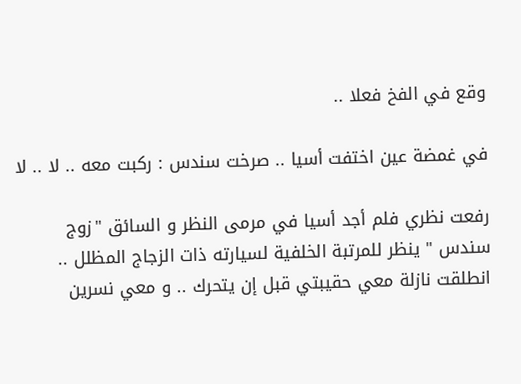وقع في الفخ فعلا ..

في غمضة عين اختفت أسيا .. صرخت سندس : ركبت معه .. لا .. لا

رفعت نظري فلم أجد أسيا في مرمى النظر و السائق "زوج سندس " ينظر للمرتبة الخلفية لسيارته ذات الزجاج المظلل .. انطلقت نازلة معي حقيبتي قبل إن يتحرك .. و معي نسرين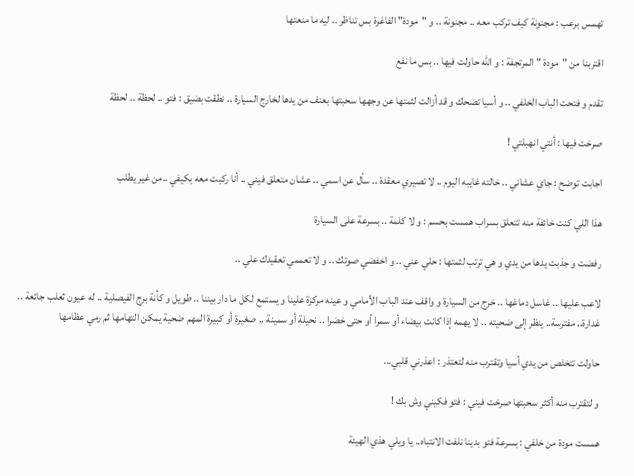تهمس برعب : مجنونة كيف تركب معه .. مجنونة .. و "مودة" الفاغرة بس تناظر .. ليه ما منعتها

اقتربنا من "مودة " المرتجفة : و الله حاولت فيها .. بس ما نفع

تقدم و فتحت الباب الخلفي .. و أسيا تضحك و قد أزالت لثمتها عن وجهها سحبتها بعنف من يدها لخارج السيارة .. نطقت بضيق : فتو .. لحظة .. لحظة

صرخت فيها : أنتي انهبلتي !

اجابت توضح : جاي عشاني .. خالته غايبه اليوم .. لا تصيري معقدة .. سأل عن اسمي .. عشان متعلق فيني .. أنا ركبت معه بكيفي ..من غير يطلب

هذا اللي كنت خائفة منه تتعلق بسراب همست بحسم : و لا كلمة .. بسرعة على السيارة

رفضت و جذبت يدها من يدي و هي ترتب لثمتها : حلي عني .. و اخفضي صوتك .. و لا تعممي تعقيدك علي ..

لاعب عليها .. غاسل دماغها .. خرج من السيارة و واقف عند الباب الأمامي و عينه مركزة علينا و يستمع لكل ما دار بيننا .. طويل و كأنة برج الفيصلية .. له عيون ثعلب جائعة .. غدارة.. مفترسة.. ينظر إلى ضحيته .. لا يهمه إذا كانت بيضاء أو سمرا أو حتى خضرا .. نحيلة أو سمينة .. صغيرة أو كبيرة المهم ضحية يمكن التهامها ثم رمي عظامها

حاولت تتخلص من يدي أسيا وتقترب منه لتعتذر : اعذرني قلبي...

و لتقترب منه أكثر سحبتها صرخت فيني : فتو فكيني وش بك !

همست مودة من خلفي : بسرعة فتو بدينا نلفت الانتباه.. يا ويلي هذي الهيئة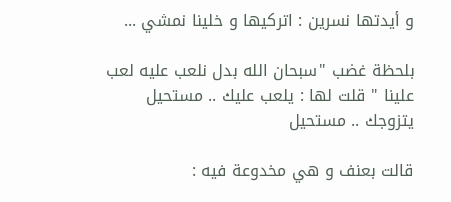و أيدتها نسرين : اتركيها و خلينا نمشي ...

بلحظة غضب "سبحان الله بدل نلعب عليه لعب علينا " قلت لها : يلعب عليك .. مستحيل يتزوجك .. مستحيل

قالت بعنف و هي مخدوعة فيه :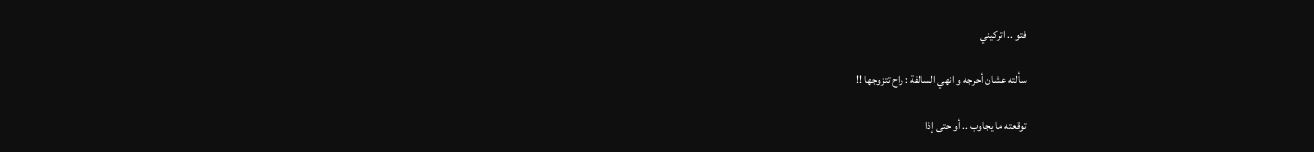فتو .. اتركيني

سألته عشان أحرجه و انهي السالفة : راح تتزوجها !!

توقعته ما يجاوب .. أو حتى إذا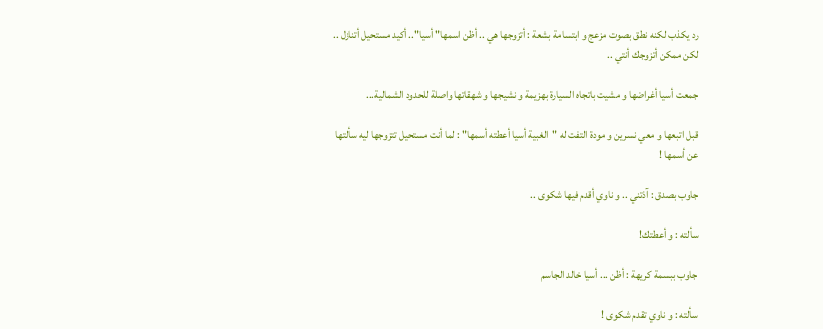رد يكذب لكنه نطق بصوت مزعج و ابتسامة بشعة : أتزوجها هي .. أظن اسمها" أسيا".. أكيد مستحيل أتنازل .. لكن ممكن أتزوجك أنتي ..

جمعت أسيا أغراضها و مشيت باتجاه السيارة بهزيمة و نشيجها و شهقاتها واصلة للحدود الشمالية...

قبل اتبعها و معي نسرين و مودة التفت له "الغبية أسيا أعطته أسمها" : لما أنت مستحيل تتزوجها ليه سألتها عن أسمها !

جاوب بصدق : آذتني .. و ناوي أقدم فيها شكوى ..

سألته : و أعطتك!

جاوب ببسمة كريهة : أظن ... أسيا خالد الجاسم

سألته : و ناوي تقدم شكوى !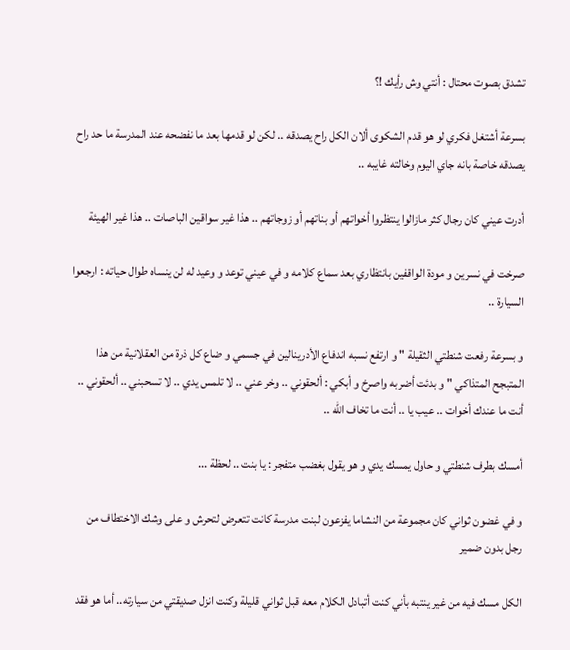تشدق بصوت محتال : أنتي وش رأيك !؟

بسرعة أشتغل فكري لو هو قدم الشكوى ألان الكل راح يصدقه .. لكن لو قدمها بعد ما نفضحه عند المدرسة ما حد راح يصدقه خاصة بانه جاي اليوم وخالته غايبه ..

أدرت عيني كان رجال كثر مازالوا ينتظروا أخواتهم أو بناتهم أو زوجاتهم .. هذا غير سواقين الباصات .. هذا غير الهيئة

صرخت في نسرين و مودة الواقفين بانتظاري بعد سماع كلامه و في عيني توعد و وعيد له لن ينساه طوال حياته : ارجعوا السيارة ..

و بسرعة رفعت شنطتي الثقيلة " و ارتفع نسبه اندفاع الأدرينالين في جسمي و ضاع كل ذرة من العقلانية من هذا المتبجح المتذاكي " و بدئت أضربه واصرخ و أبكي : ألحقوني .. وخر عني .. لا تلمس يدي .. لا تسحبني .. ألحقوني .. أنت ما عندك أخوات .. عيب يا .. أنت ما تخاف الله ..

أمسك بطرف شنطتي و حاول يمسك يدي و هو يقول بغضب متفجر : يا بنت .. لحظة ...

و في غضون ثواني كان مجموعة من النشاما يفزعون لبنت مدرسة كانت تتعرض لتحرش و على وشك الاختطاف من رجل بدون ضمير

الكل مسك فيه من غير ينتبه بأني كنت أتبادل الكلام معه قبل ثواني قليلة وكنت انزل صديقتي من سيارته.. أما هو فقد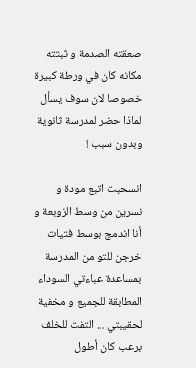صعقته الصدمة و ثبتته مكانه كان في ورطة كبيرة خصوصا لان سوف يسأل لماذا حضر لمدرسة ثانوية وبدون سبب !

انسحبت اتبع مودة و نسرين من وسط الزوبعة و أنا اندمج بوسط فتيات خرجن للتو من المدرسة بمساعدة عباءتي السوداء المطابقة للجميع و مخفية لحقيبتي ... التفت للخلف برعب كان أطول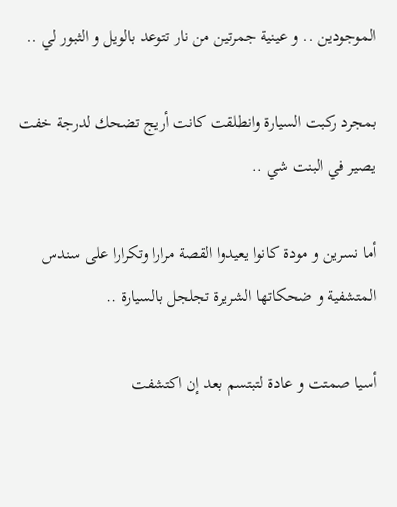الموجودين .. و عينية جمرتين من نار تتوعد بالويل و الثبور لي ..

بمجرد ركبت السيارة وانطلقت كانت أريج تضحك لدرجة خفت يصير في البنت شي ..

أما نسرين و مودة كانوا يعيدوا القصة مرارا وتكرارا على سندس المتشفية و ضحكاتها الشريرة تجلجل بالسيارة ..

أسيا صمتت و عادة لتبتسم بعد إن اكتشفت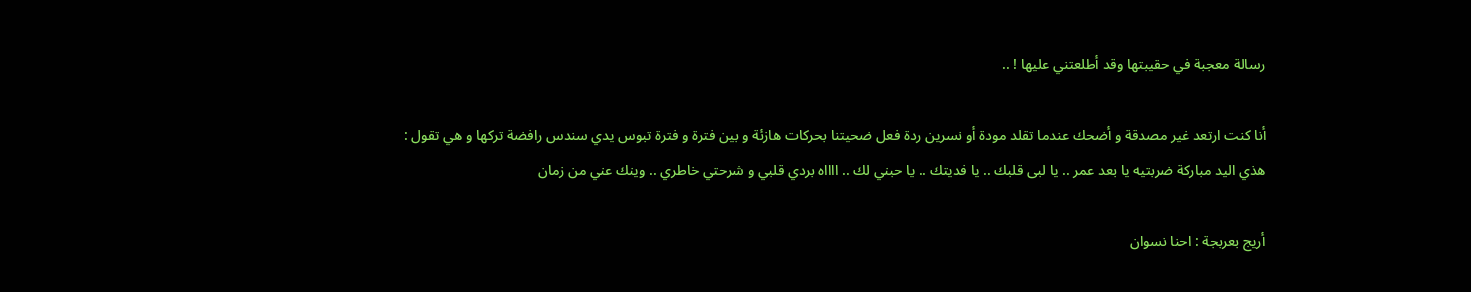رسالة معجبة في حقيبتها وقد أطلعتني عليها ! ..

أنا كنت ارتعد غير مصدقة و أضحك عندما تقلد مودة أو نسرين ردة فعل ضحيتنا بحركات هازئة و بين فترة و فترة تبوس يدي سندس رافضة تركها و هي تقول : هذي اليد مباركة ضربتيه يا بعد عمر .. يا لبى قلبك .. يا فديتك .. يا حبني لك .. ااااه بردي قلبي و شرحتي خاطري .. وينك عني من زمان

أريج بعربجة : احنا نسوان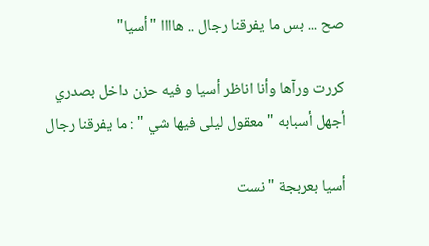صح ... بس ما يفرقنا رجال .. هاااا "أسيا"

كررت ورآها وأنا اناظر أسيا و فيه حزن داخل بصدري أجهل أسبابه " معقول ليلى فيها شي " : ما يفرقنا رجال

أسيا بعربجة "نست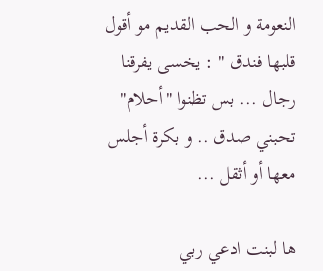النعومة و الحب القديم مو أقول قلبها فندق " : يخسى يفرقنا رجال ... بس تظنوا "أحلام" تحبني صدق .. و بكرة أجلس معها أو أثقل ...

ها لبنت ادعي ربي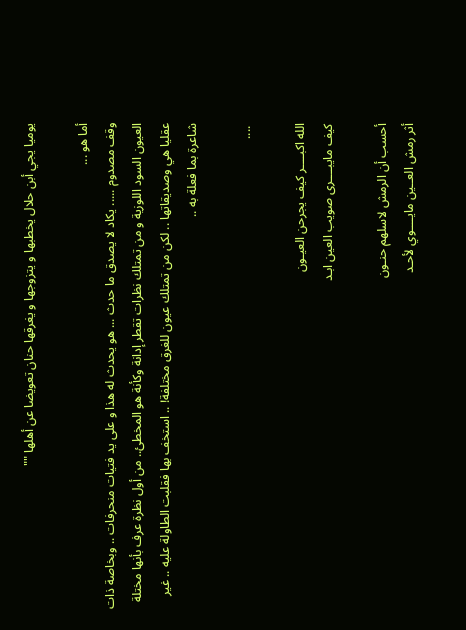يوميا يجي أبن حلال يخطبها و يتزوجها و يغرقها حنان تعويضا عن أهلها ""

أما هو ...
وقف مصدوم ..... يكاد لا يصدق ما حدث ... هو يحدث له هذا و على يد فتيات منحرفات .. وبخاصة ذات العيون السود اللوزية و من تمتلك نظرات تقطر إدانة وكأنة هو المخطئ.. من أول نظرة عرف بأنها مختلة عقليا هي وصديقاتها .. لكن من تمتلك عيون للغرق مختلفة! .. استخف بها فقلبت الطاولة عليه .. غير شاعرة بما فعلة به ..

 ....

الله اكبــــر كيف يجرحن العيـون
كيف مايبــــرى صويب العين ابـد

أحسب أن الرمش لاسلهم حنـون
أثر رمش العــين مايــــوي لأحـد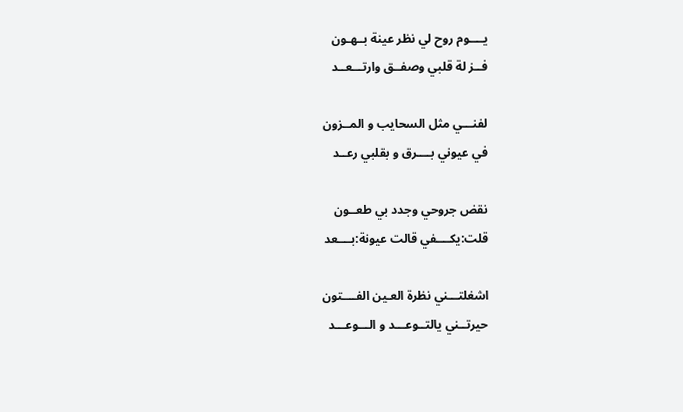يــــوم روح لي نظر عينة بــهـون
فــز لة قلبي وصفــق وارتـــعــد

لفنـــي مثل السحايب و المــزون
في عيوني بــــرق و بقلبي رعــد

نقض جروحي وجدد بي طعــون
قلت:يكــــفي قالت عيونة:بــــعد

اشغلتـــني نظرة العـين الفــــتون
حيرتــني يالتــوعـــد و الـــوعـــد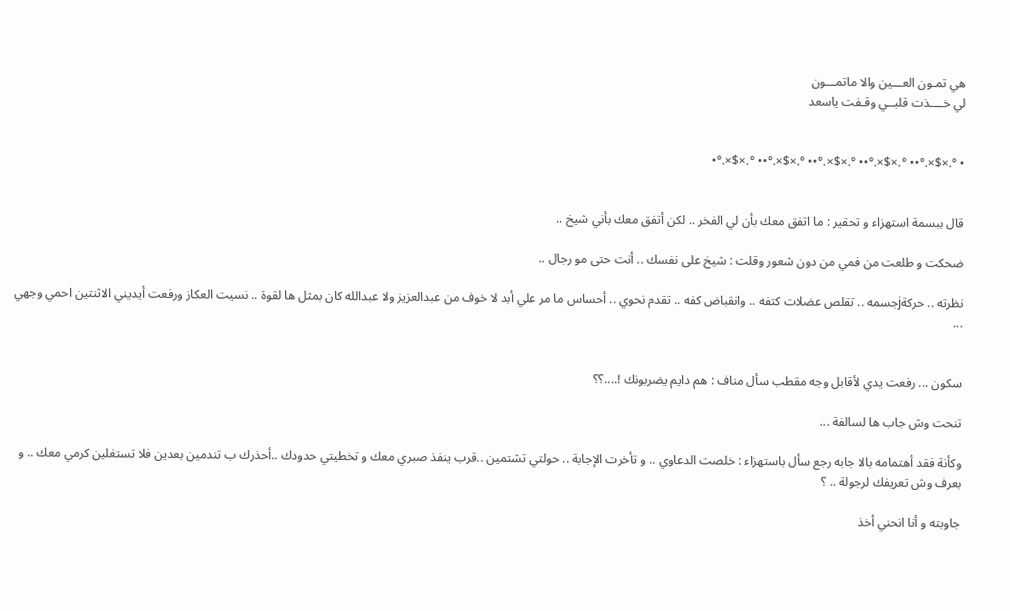هي تمـون العـــين والا ماتمـــون
لي خــــذت قلبــي وقـفت ياسعد


• °.×$×.°•• °.×$×.°•• °.×$×.°•• °.×$×.°•• °.×$×.°•


قال ببسمة استهزاء و تحقير : ما اتفق معك بأن لي الفخر .. لكن أتفق معك بأني شيخ ..

ضحكت و طلعت من فمي من دون شعور وقلت : شيخ على نفسك .. أنت حتى مو رجال ..

نظرته .. حركةjجسمه .. تقلص عضلات كتفه .. وانقباض كفه .. تقدم نحوي .. أحساس ما مر علي أبد لا خوف من عبدالعزيز ولا عبدالله كان بمثل ها لقوة .. نسيت العكاز ورفعت أيديني الاثنتين احمي وجهي ...


سكون ... رفعت يدي لأقابل وجه مقطب سأل مناف : هم دايم يضربونك !....؟؟

تنحت وش جاب ها لسالفة ...

وكأنة فقد أهتمامه بالا جابه رجع سأل باستهزاء : خلصت الدعاوي .. و تأخرت الإجابة .. حولتي تشتمين ..قرب ينفذ صبري معك و تخطيتي حدودك ..أحذرك ب تندمين بعدين فلا تستغلين كرمي معك .. و بعرف وش تعريفك لرجولة .. ؟

جاوبته و أنا انحني أخذ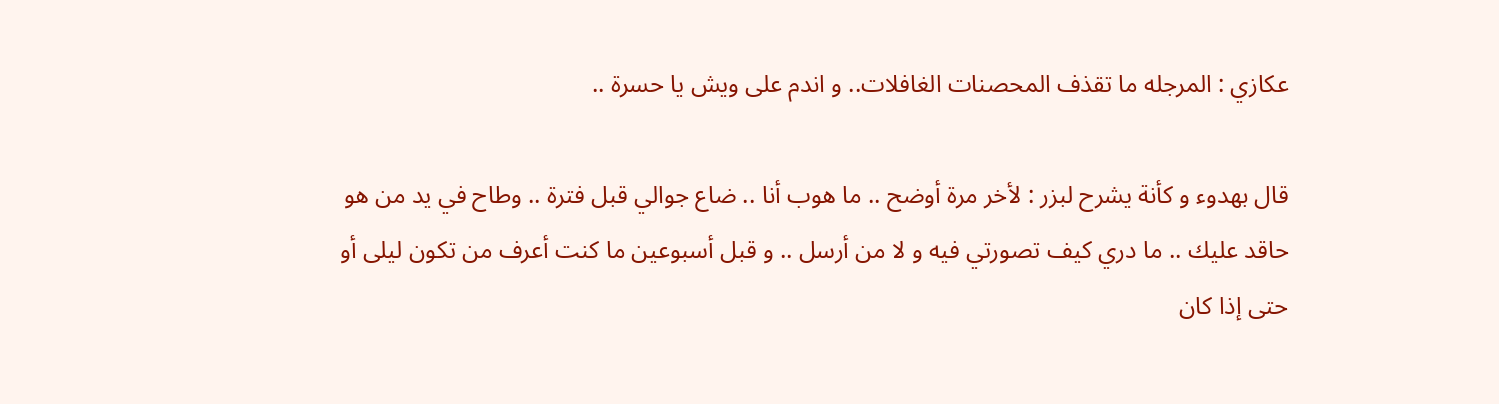عكازي : المرجله ما تقذف المحصنات الغافلات.. و اندم على ويش يا حسرة ..

قال بهدوء و كأنة يشرح لبزر : لأخر مرة أوضح .. ما هوب أنا .. ضاع جوالي قبل فترة .. وطاح في يد من هو حاقد عليك .. ما دري كيف تصورتي فيه و لا من أرسل .. و قبل أسبوعين ما كنت أعرف من تكون ليلى أو حتى إذا كان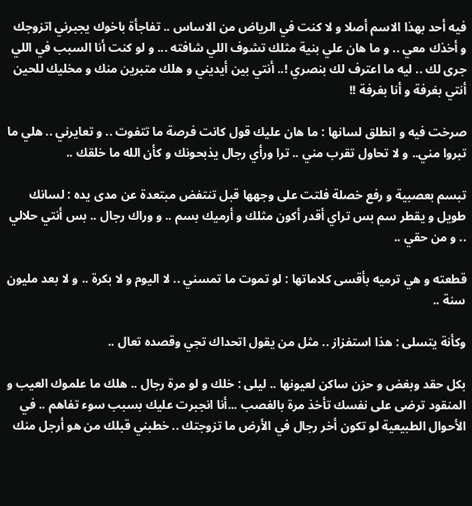فيه أحد بهذا الاسم أصلا و لا كنت في الرياض من الاساس .. تفاجأة باخوك يجبرني اتزوجك و أخذك معي .. و ما هان علي بنية مثلك تشوف اللي شافته ... و لو كنت أنا السبب في اللي جرى لك .. ليه ما اعترف لك بنصري !.. أنتي بين أيديني و هلك متبرين منك و مخليك للحين أنتي بغرفة و أنا بغرفة !!

صرخت فيه و انطلق لسانها : ما هان عليك قول كانت فرصة ما تتفوت .. و تعايرني .. هلي ما تبروا مني.. و لا تحاول تقرب مني .. ترا ورأي رجال يذبحونك و كأن الله ما خلقك ..

تبسم بعصبية و رفع خصلة فلتت على وجهها قبل تنتفض مبتعدة عن مدى يده : لسانك طويل و يقطر سم بس تراي أقدر أكون مثلك و أرميك بسم .. و وراك رجال .. بس أنتي حلالي .. و من حقي ..

قطعته و هي ترميه بأقسى كلاماتها : لو تموت ما تمسني .. لا اليوم و لا بكرة .. و لا بعد مليون سنة ..

وكأنة يتسلى : هذا استفزاز .. مثل من يقول اتحداك تجي وقصده تعال ..

بكل حقد وبغض و حزن ساكن لعيونها .. ليلى : خلك و لو مرة رجال .. هلك ما علموك العيب و المنقود ترضى على نفسك تأخذ مرة بالغصب ...أنا انجبرت عليك بسبب سوء تفاهم .. في الأحوال الطبيعية لو تكون أخر رجال في الأرض ما تزوجتك .. خطبني قبلك من هو أرجل منك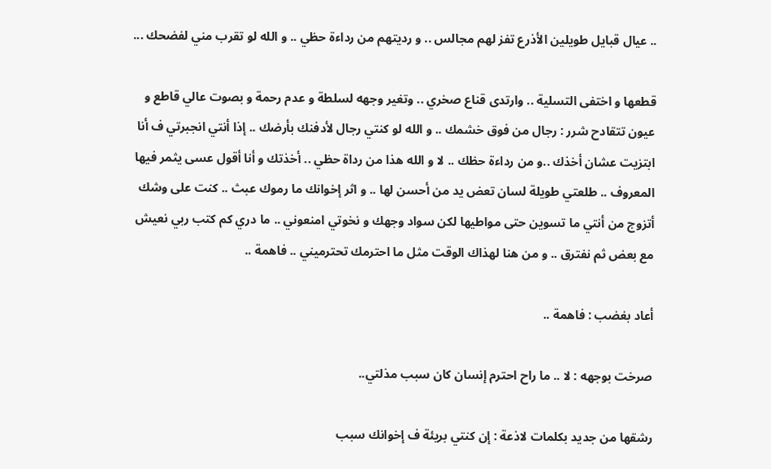.. عيال قبايل طويلين الأذرع تفز لهم مجالس .. و رديتهم من رداءة حظي .. و الله لو تقرب مني لفضحك ...

قطعها و اختفى التسلية .. وارتدى قناع صخري .. وتغير وجهه لسلطة و عدم رحمة و بصوت عالي قاطع و عيون تتقادح شرر : رجال من فوق خشمك .. و الله لو كنتي رجال لأدفنك بأرضك .. إذا أنتي انجبرتي ف أنا ابتزيت عشان أخذك ..و من رداءة حظك .. لا و الله هذا من رداة حظي .. أخذتك و أنا أقول عسى يثمر فيها المعروف .. طلعتي طويلة لسان تعض يد من أحسن لها .. و اثر إخوانك ما رموك عبث .. كنت على وشك أتزوج من أنتي ما تسوين حتى مواطيها لكن سواد وجهك و نخوتي امنعوني .. ما دري كم كتب ربي نعيش مع بعض ثم نفترق .. و من هنا لهذاك الوقت مثل ما احترمك تحترميني .. فاهمة ..

أعاد بغضب : فاهمة ..

صرخت بوجهه : لا .. ما راح احترم إنسان كان سبب مذلتي..

رشقها من جديد بكلمات لاذعة : إن كنتي بريئة ف إخوانك سبب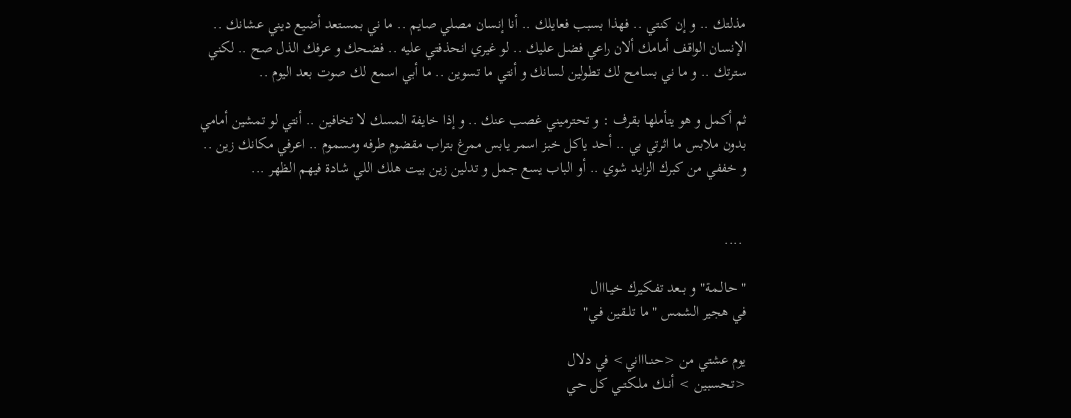مذلتك .. و إن كنتي .. فهذا بسبب فعايلك .. أنا إنسان مصلي صايم .. ما ني بمستعد أضيع ديني عشانك .. الإنسان الواقف أمامك ألان راعي فضل عليك .. لو غيري انحذفتي عليه .. فضحك و عرفك الذل صح .. لكني سترتك .. و ما ني بسامح لك تطولين لسانك و أنتي ما تسوين .. ما أبي اسمع لك صوت بعد اليوم ..

ثم أكمل و هو يتأملها بقرف : و تحترميني غصب عنك .. و إذا خايفة المسك لا تخافين .. أنتي لو تمشين أمامي بدون ملابس ما اثرتي بي .. أحد ياكل خبز اسمر يابس ممرغ بتراب مقضوم طرفه ومسموم .. اعرفي مكانك زين .. و خففي من كبرك الزايد شوي .. أو الباب يسع جمل و تدلين زين بيت هلك اللي شادة فيهم الظهر ...


 ....

"حـالـمـة" و بــعد تفـكيرك خيـااال
في هجير الشمس "ما تلــقين فـي"

يوم عشتي من <حنــاااني> في دلال
<تحسبين > أنــك ملــكتــي كل حـي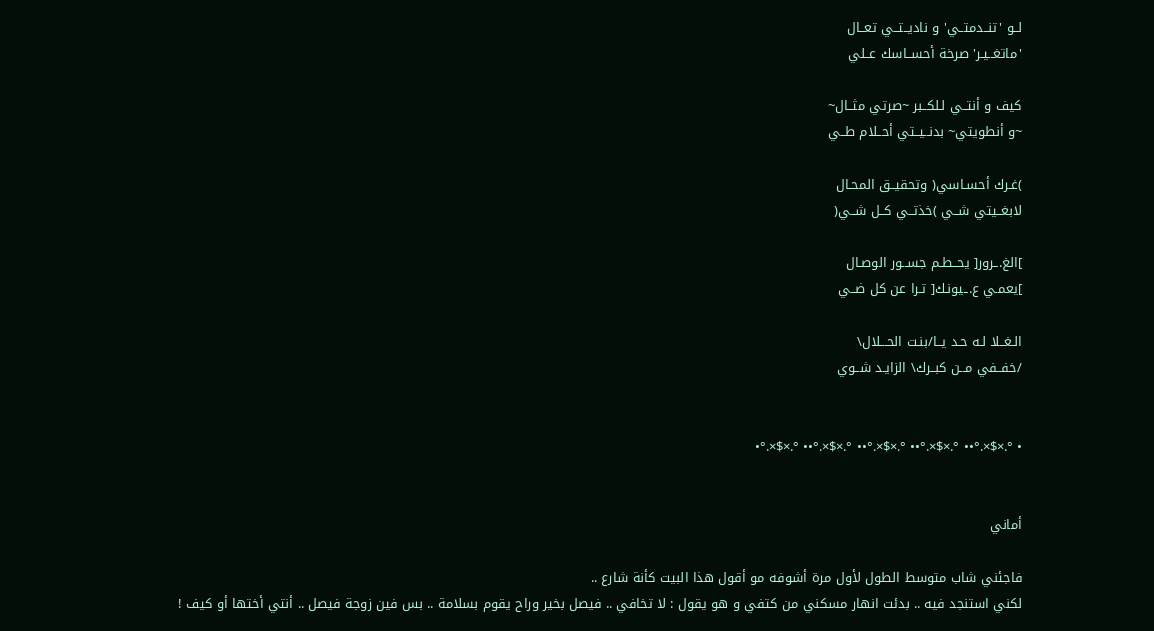لــو 'تنــدمتــي' و ناديــتــي تعــال
'ماتغــيـر' صرخة أحســاسك عــلي

كيف و أنتــي لـلكــبر ~صرتي مثــال~
~و أنطويتي~ بدنــيــتي أحــلام طــي

)غـرك أحسـاسي( وتحقيــق المحـال
لابغــيتي شــي )خذتــي كــل شــي(

]الغ.ـرور[ يحــطـم جســور الوصـال
]يعمـي ع.ـيونـك[ تـرا عن كل ضــي

الـغــلا لـه حـد يــا/بنـت الحـــلال\
/خفــفي مــن كبــرك\ الزايـد شــوي


• °.×$×.°•• °.×$×.°•• °.×$×.°•• °.×$×.°•• °.×$×.°•


أماني

فاجئني شاب متوسط الطول لأول مرة أشوفه مو أقول هذا البيت كأنة شارع ..
لكني استنجد فيه .. بدئت انهار مسكني من كتفي و هو يقول : لا تخافي .. فيصل بخير وراح يقوم بسلامة .. بس فين زوجة فيصل .. أنتي أختها أو كيف !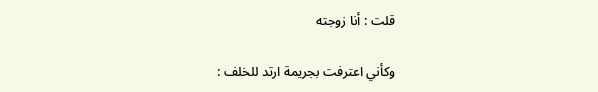قلت : أنا زوجته

وكأني اعترفت بجريمة ارتد للخلف :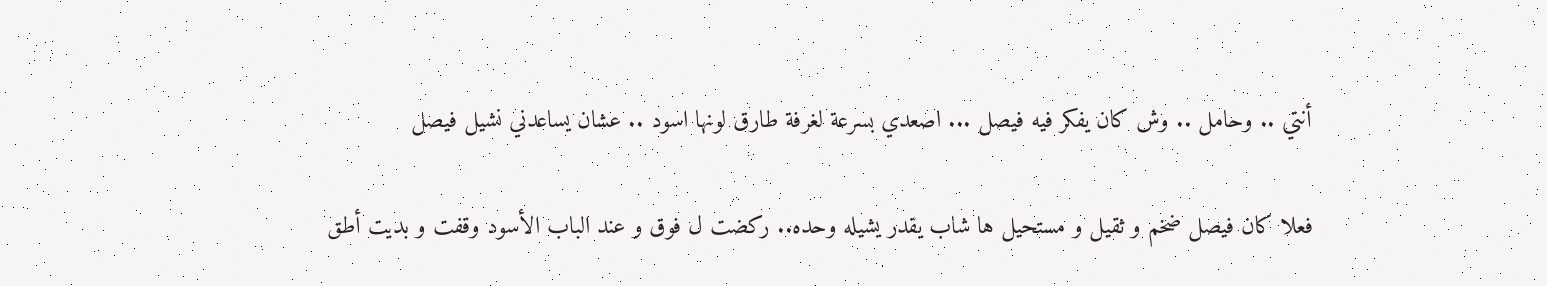أنتي .. وحامل .. وش كان يفكر فيه فيصل ... اصعدي بسرعة لغرفة طارق لونها اسود .. عشان يساعدني نشيل فيصل

فعلا كان فيصل ضخم و ثقيل و مستحيل ها شاب يقدر يشيله وحده.. ركضت ل فوق و عند الباب الأسود وقفت و بديت أطق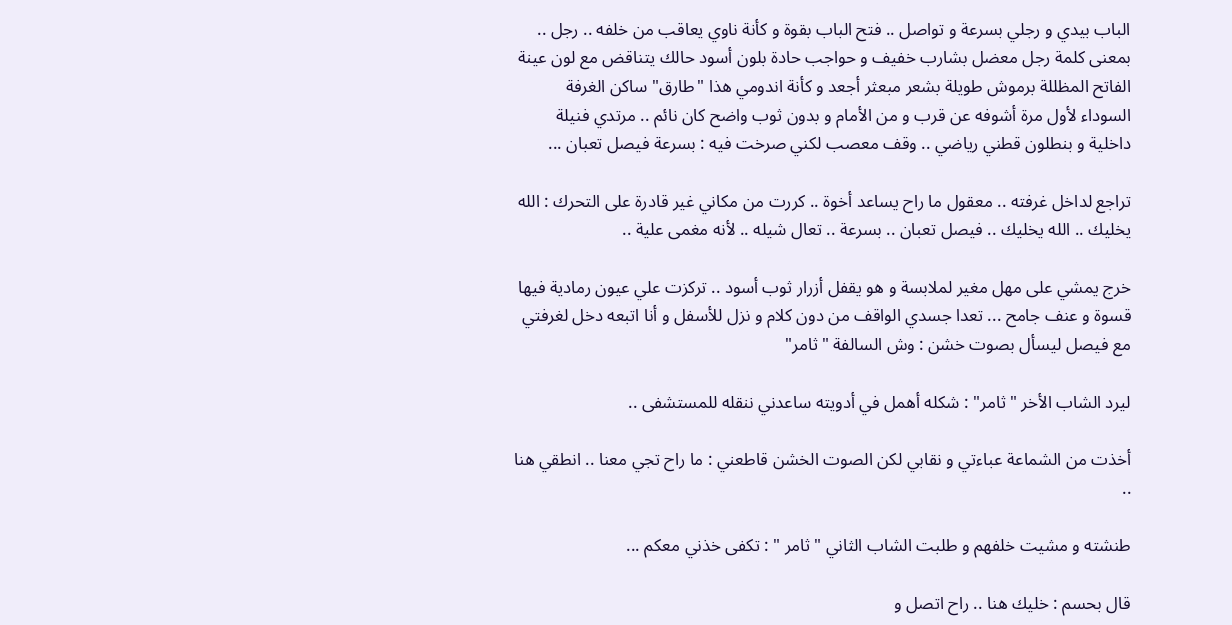الباب بيدي و رجلي بسرعة و تواصل .. فتح الباب بقوة و كأنة ناوي يعاقب من خلفه .. رجل .. بمعنى كلمة رجل معضل بشارب خفيف و حواجب حادة بلون أسود حالك يتناقض مع لون عينة الفاتح المظللة برموش طويلة بشعر مبعثر أجعد و كأنة اندومي هذا "طارق" ساكن الغرفة السوداء لأول مرة أشوفه عن قرب و من الأمام و بدون ثوب واضح كان نائم .. مرتدي فنيلة داخلية و بنطلون قطني رياضي .. وقف معصب لكني صرخت فيه : بسرعة فيصل تعبان ...

تراجع لداخل غرفته .. معقول ما راح يساعد أخوة .. كررت من مكاني غير قادرة على التحرك : الله يخليك .. الله يخليك .. فيصل تعبان .. بسرعة .. تعال شيله .. لأنه مغمى علية ..

خرج يمشي على مهل مغير لملابسة و هو يقفل أزرار ثوب أسود .. تركزت علي عيون رمادية فيها قسوة و عنف جامح ... تعدا جسدي الواقف من دون كلام و نزل للأسفل و أنا اتبعه دخل لغرفتي مع فيصل ليسأل بصوت خشن : وش السالفة "ثامر"

ليرد الشاب الأخر "ثامر" : شكله أهمل في أدويته ساعدني ننقله للمستشفى ..

أخذت من الشماعة عباءتي و نقابي لكن الصوت الخشن قاطعني : ما راح تجي معنا .. انطقي هنا ..

طنشته و مشيت خلفهم و طلبت الشاب الثاني "ثامر " : تكفى خذني معكم ...

قال بحسم : خليك هنا .. راح اتصل و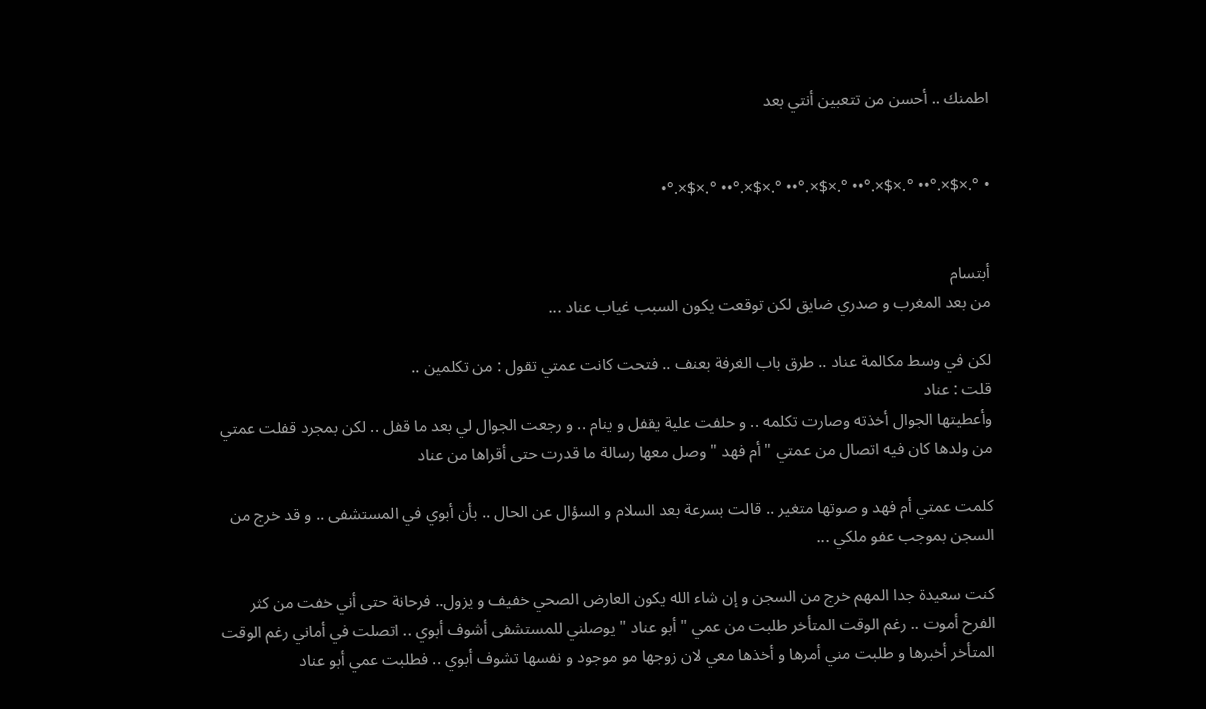اطمنك .. أحسن من تتعبين أنتي بعد


• °.×$×.°•• °.×$×.°•• °.×$×.°•• °.×$×.°•• °.×$×.°•


أبتسام
من بعد المغرب و صدري ضايق لكن توقعت يكون السبب غياب عناد ...

لكن في وسط مكالمة عناد .. طرق باب الغرفة بعنف .. فتحت كانت عمتي تقول : من تكلمين ..
قلت : عناد
وأعطيتها الجوال أخذته وصارت تكلمه .. و حلفت علية يقفل و ينام .. و رجعت الجوال لي بعد ما قفل .. لكن بمجرد قفلت عمتي من ولدها كان فيه اتصال من عمتي "أم فهد " وصل معها رسالة ما قدرت حتى أقراها من عناد

كلمت عمتي أم فهد و صوتها متغير .. قالت بسرعة بعد السلام و السؤال عن الحال .. بأن أبوي في المستشفى .. و قد خرج من السجن بموجب عفو ملكي ...

كنت سعيدة جدا المهم خرج من السجن و إن شاء الله يكون العارض الصحي خفيف و يزول.. فرحانة حتى أني خفت من كثر الفرح أموت .. رغم الوقت المتأخر طلبت من عمي "أبو عناد " يوصلني للمستشفى أشوف أبوي .. اتصلت في أماني رغم الوقت المتأخر أخبرها و طلبت مني أمرها و أخذها معي لان زوجها مو موجود و نفسها تشوف أبوي .. فطلبت عمي أبو عناد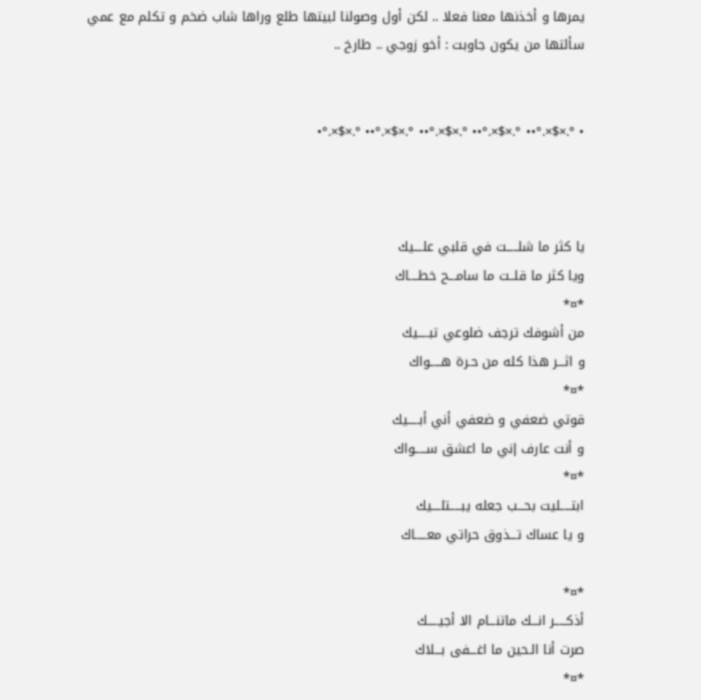يمرها و أخذنها معنا فعلا .. لكن أول وصولنا لبيتها طلع وراها شاب ضخم و تكلم مع عمي
سألتها من يكون جاوبت : أخو زوجي .. طارخ ..


• °.×$×.°•• °.×$×.°•• °.×$×.°•• °.×$×.°•• °.×$×.°•



يا كثر ما شلـــــت في قلبي علــــيك
ويا كثر ما قلــت ما سامـــح خطــــاك
*¤*
من أشوفك ترجف ضلوعي تبـــــيك
و اثـــر هذا كله من حـرة هـــــواك
*¤*
قوتي ضعفي و ضعفي أني أبـــــيك
و أنت عارف إني ما اعشق ســـــواك
*¤*
ابتـــــليت بحـــب جعله يبـــــتلــــيك
و يا عساك تـــذوق حراتي معـــــاك

*¤*
أذكـــــر انـــك ماتنـــام الا أجيـــــك
صرت أنا الـحين ما اغـــفى بـــلاك
*¤*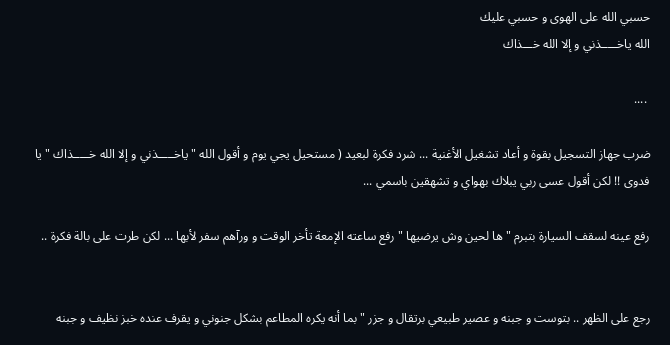حسبي الله على الهوى و حسبي عليك
الله ياخـــــذني و إلا الله خـــذاك

 ....

ضرب جهاز التسجيل بقوة و أعاد تشغيل الأغنية ... شرد فكرة لبعيد ( مستحيل يجي يوم و أقول الله "ياخـــــذني و إلا الله خـــــذاك " يا فدوى !! لكن أقول عسى ربي يبلاك بهواي و تشهقين باسمي ...

رفع عينه لسقف السيارة بتبرم "ها لحين وش يرضيها " رفع ساعته الإمعة تأخر الوقت و ورآهم سفر لأبها ... لكن طرت على بالة فكرة ..


رجع على الظهر .. بتوست و جبنه و عصير طبيعي برتقال و جزر " بما أنه يكره المطاعم بشكل جنوني و يقرف عنده خبز نظيف و جبنه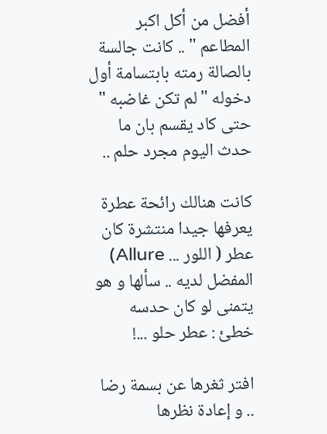أفضل من أكل اكبر المطاعم " .. كانت جالسة بالصالة رمته بابتسامة أول دخوله "لم تكن غاضبه " حتى كاد يقسم بان ما حدث اليوم مجرد حلم ..

كانت هنالك رائحة عطرة يعرفها جيدا منتشرة كان عطر ( اللور ... Allure) المفضل لديه .. سألها و هو يتمنى لو كان حدسه خطئ : عطر حلو ...!

افتر ثغرها عن بسمة رضا .. و إعادة نظرها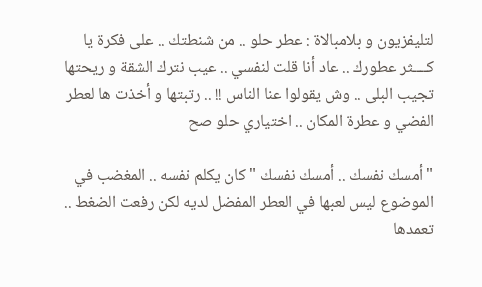لتليفزيون و بلامبالاة : عطر حلو .. من شنطتك .. على فكرة يا كــــثر عطورك .. عاد أنا قلت لنفسي .. عيب نترك الشقة و ريحتها تجيب البلى .. وش يقولوا عنا الناس !! .. رتبتها و أخذت ها لعطر الفضي و عطرة المكان .. اختياري حلو صح

"أمسك نفسك .. أمسك نفسك " كان يكلم نفسه .. المغضب في الموضوع ليس لعبها في العطر المفضل لديه لكن رفعت الضغط .. تعمدها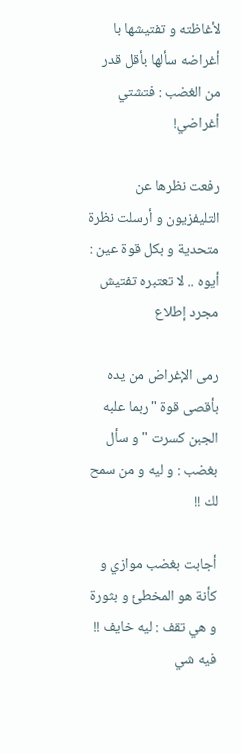لأغاظته و تفتيشها با أغراضه سألها بأقل قدر من الغضب : فتشتي أغراضي!

رفعت نظرها عن التليفزيون و أرسلت نظرة متحدية و بكل قوة عين : أيوه .. لا تعتبره تفتيش مجرد إطلاع

رمى الإغراض من يده بأقصى قوة "ربما علبه الجبن كسرت " و سأل بغضب : و ليه و من سمح لك !!

أجابت بغضب موازي و كأنة هو المخطئ و بثورة و هي تقف : ليه خايف !! فيه شي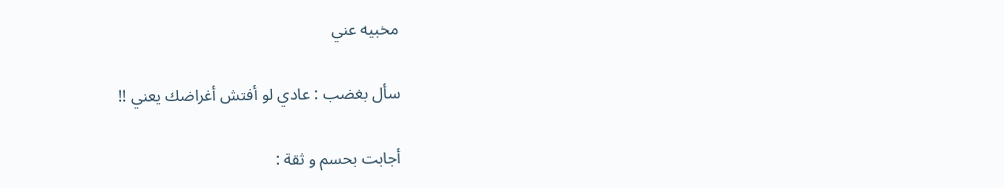مخبيه عني

سأل بغضب : عادي لو أفتش أغراضك يعني !!

أجابت بحسم و ثقة :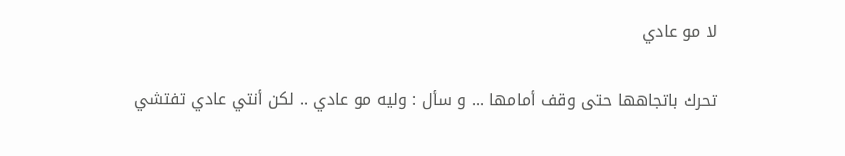لا مو عادي

تحرك باتجاهها حتى وقف أمامها ... و سأل : وليه مو عادي .. لكن أنتي عادي تفتشي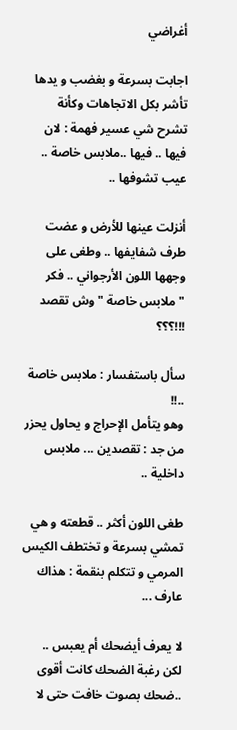أغراضي

اجابت بسرعة و بغضب و يدها تأشر بكل الاتجاهات وكأنة تشرح شي عسير فهمة : لان فيها .. فيها ..ملابس خاصة .. عيب تشوفها ..

أنزلت عينها للأرض و عضت طرف شفايفها .. وطغى على وجهها اللون الأرجواني .. فكر "ملابس خاصة " وش تقصد !!!؟؟؟

سأل باستفسار : ملابس خاصة ..!!
وهو يتأمل الإحراج و يحاول يحزر من جد : تقصدين ... ملابس داخلية ..

طغى اللون أكثر .. قطعته و هي تمشي بسرعة و تختطف الكيس المرمي و تتكلم بنقمة : هذاك عارف ...

لا يعرف أيضحك أم يعبس .. لكن رغبة الضحك كانت أقوى ..ضحك بصوت خافت حتى لا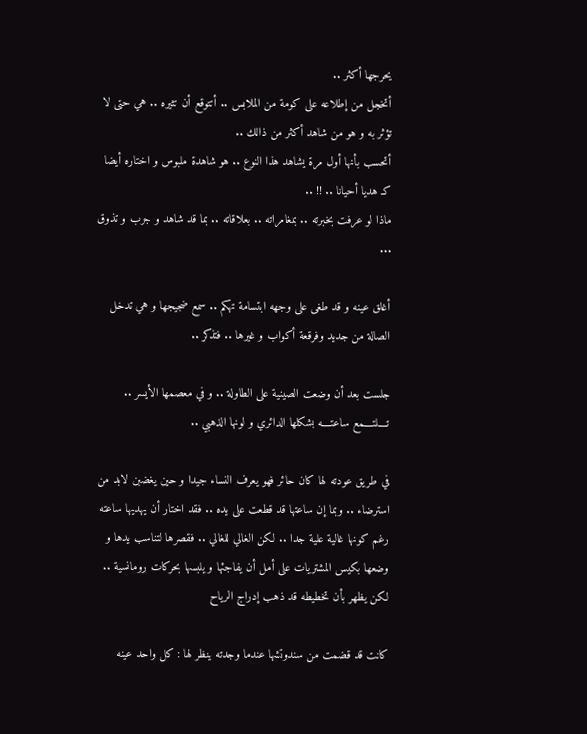يحرجها أكثر ..
أتخجل من إطلاعه على كومة من الملابس .. أتتوقع أن تثيره .. هي حتى لا تؤثر به و هو من شاهد أكثر من ذالك ..
أتحسب بأنها أول مرة يشاهد هذا النوع .. هو شاهدة ملبوس و اختاره أيضا كـ هديا أحيانا .. !! ..
ماذا لو عرفت بخبرته .. بمغامراته .. بعلاقاته .. بما قد شاهد و جرب و تذوق ...

أغلق عينه و قد طغى على وجهه ابتسامة تهكم .. سمع ضجيجها و هي تدخل الصالة من جديد وفرقعة أكواب و غيرها .. فتذكر ..

جلست بعد أن وضعت الصينية على الطاولة .. و في معصمها الأيسر .. تــــلتــــمع ساعتــــه بشكلها الدائري و لونها الذهبي ..

في طريق عودته لها كان حائر فهو يعرف النساء جيدا و حين يغضبن لابد من استرضاء .. وبما إن ساعتها قد قطعت على يده .. فقد اختار أن يهديها ساعته رغم كونها غالية علية جدا .. لكن الغالي للغالي .. فقصرها لتناسب يدها و وضعها بكيس المشتريات على أمل أن يفاجئها و يلبسها بحركات رومانسية .. لكن يظهر بأن تخطيطه قد ذهب إدراج الرياح

كانت قد قضمت من سندوتشها عندما وجدته ينظر لها : كل واحد عينه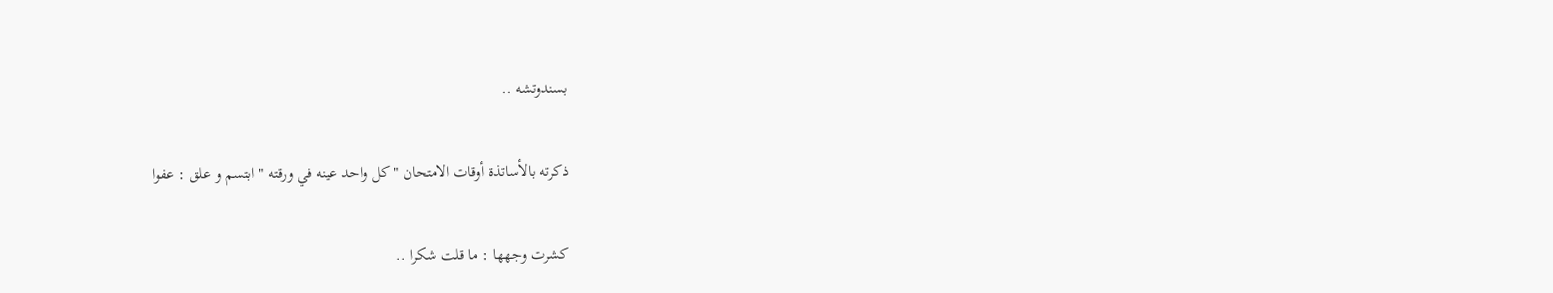بسندوتشه ..

ذكرته بالأساتذة أوقات الامتحان " كل واحد عينه في ورقته " ابتسم و علق : عفوا

كشرت وجهها : ما قلت شكرا ..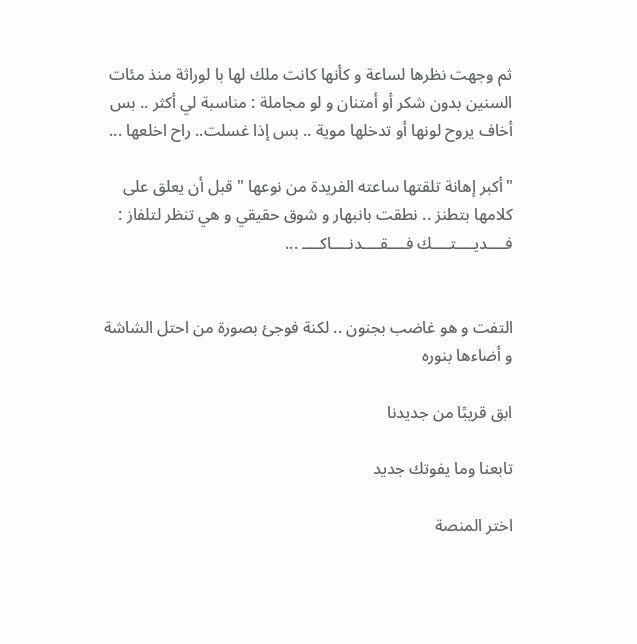ثم وجهت نظرها لساعة و كأنها كانت ملك لها با لوراثة منذ مئات السنين بدون شكر أو أمتنان و لو مجاملة : مناسبة لي أكثر .. بس أخاف يروح لونها أو تدخلها موية .. بس إذا غسلت.. راح اخلعها ...

"أكبر إهانة تلقتها ساعته الفريدة من نوعها " قبل أن يعلق على كلامها بتطنز .. نطقت بانبهار و شوق حقيقي و هي تنظر لتلفاز : فــــديــــتــــك فــــقــــدنــــاكــــ ...


التفت و هو غاضب بجنون .. لكنة فوجئ بصورة من احتل الشاشة و أضاءها بنوره

ابق قريبًا من جديدنا

تابعنا وما يفوتك جديد

اختر المنصة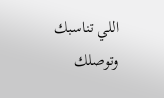اللي تناسبك وتوصلك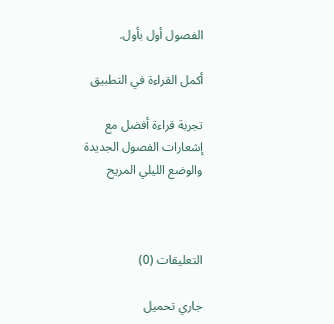الفصول أول بأول.

أكمل القراءة في التطبيق

تجربة قراءة أفضل مع إشعارات الفصول الجديدة والوضع الليلي المريح



التعليقات (0)

جاري تحميل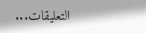التعليقات...